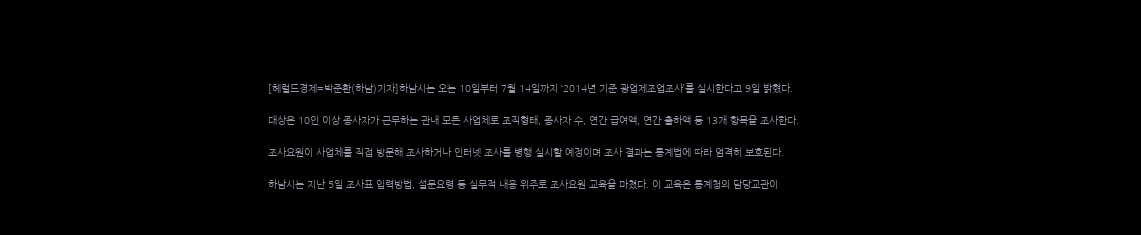[헤럴드경제=박준환(하남)기자]하남시는 오는 10일부터 7월 14일까지 ‘2014년 기준 광업제조업조사’를 실시한다고 9일 밝혔다.

대상은 10인 이상 종사자가 근무하는 관내 모든 사업체로 조직형태, 종사자 수, 연간 급여액, 연간 출하액 등 13개 항목을 조사한다.

조사요원이 사업체를 직접 방문해 조사하거나 인터넷 조사를 병행 실시할 예정이며 조사 결과는 통계법에 따라 엄격히 보호된다.

하남시는 지난 5일 조사표 입력방법, 설문요령 등 실무적 내용 위주로 조사요원 교육을 마쳤다. 이 교육은 통계청의 담당교관이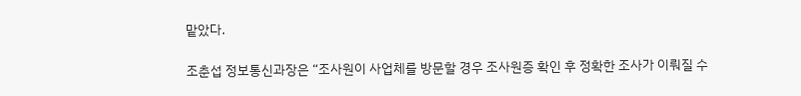맡았다.

조춘섭 정보통신과장은 “조사원이 사업체를 방문할 경우 조사원증 확인 후 정확한 조사가 이뤄질 수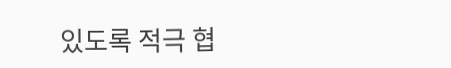있도록 적극 협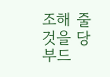조해 줄 것을 당부드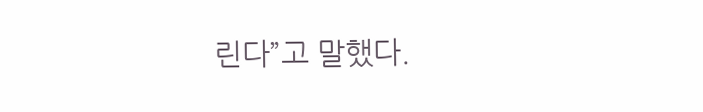린다”고 말했다.